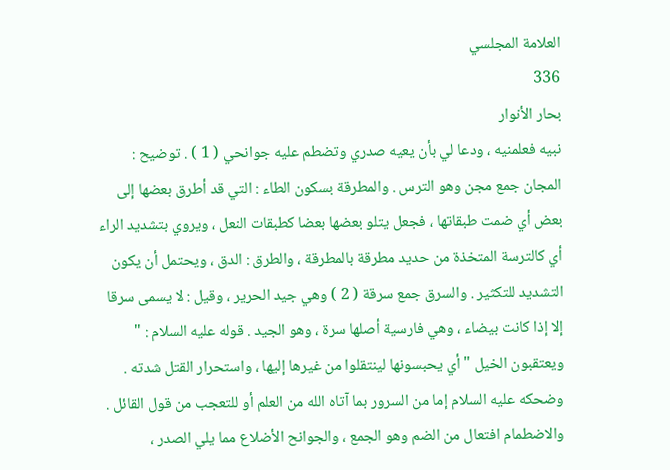العلامة المجلسي
336
بحار الأنوار
نبيه فعلمنيه ، ودعا لي بأن يعيه صدري وتضطم عليه جوانحي ( 1 ) . توضيح : المجان جمع مجن وهو الترس . والمطرقة بسكون الطاء : التي قد أطرق بعضها إلى بعض أي ضمت طبقاتها ، فجعل يتلو بعضها بعضا كطبقات النعل ، ويروي بتشديد الراء أي كالترسة المتخذة من حديد مطرقة بالمطرقة ، والطرق : الدق ، ويحتمل أن يكون التشديد للتكثير . والسرق جمع سرقة ( 2 ) وهي جيد الحرير ، وقيل : لا يسمى سرقا إلا إذا كانت بيضاء ، وهي فارسية أصلها سرة ، وهو الجيد . قوله عليه السلام : " ويعتقبون الخيل " أي يحبسونها لينتقلوا من غيرها إليها ، واستحرار القتل شدته . وضحكه عليه السلام إما من السرور بما آتاه الله من العلم أو للتعجب من قول القائل . والاضطمام افتعال من الضم وهو الجمع ، والجوانح الأضلاع مما يلي الصدر ،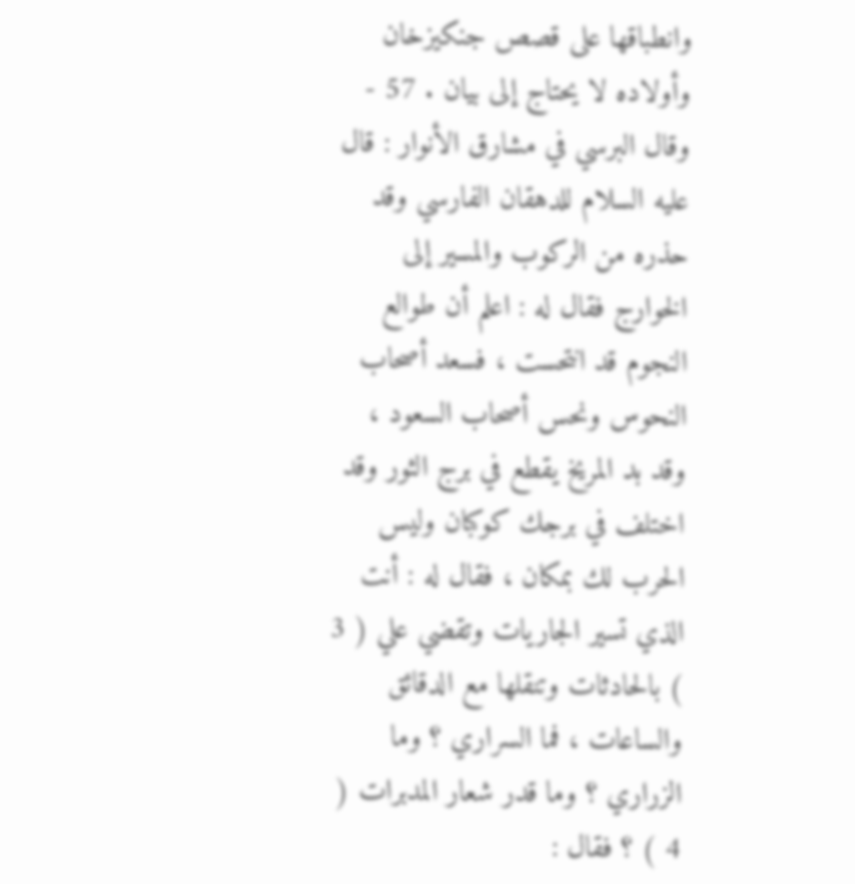وانطباقها على قصص جنكيزخان وأولاده لا يحتاج إلى بيان . 57 - وقال البرسي في مشارق الأنوار : قال عليه السلام للدهقان الفارسي وقد حذره من الركوب والمسير إلى الخوارج فقال له : اعلم أن طوالع النجوم قد انتحست ، فسعد أصحاب النحوس ونحس أصحاب السعود ، وقد بد المريخ يقطع في برج الثور وقد اختلف في برجك كوكبان وليس الحرب لك بمكان ، فقال له : أنت الذي تسير الجاريات وتقضي علي ( 3 ) بالحادثات وتنقلها مع الدقائق والساعات ، فما السراري ؟ وما الزراري ؟ وما قدر شعار المدبرات ( 4 ) ؟ فقال :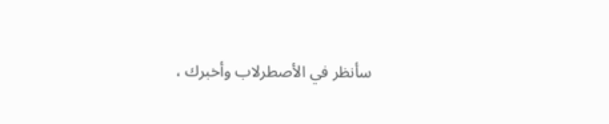سأنظر في الأصطرلاب وأخبرك ،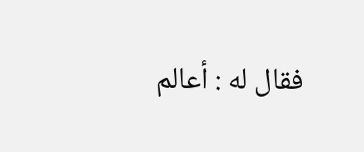فقال له : أعالم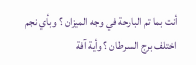أنت بما تم البارحة في وجه الميزان ؟ وبأي نجم اختلف برج السرطان ؟ وأية آفة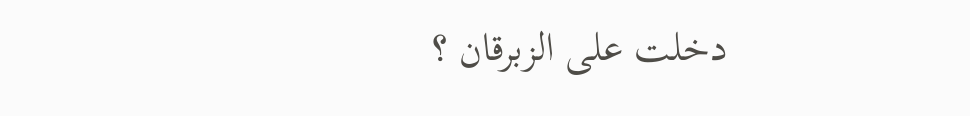دخلت على الزبرقان ؟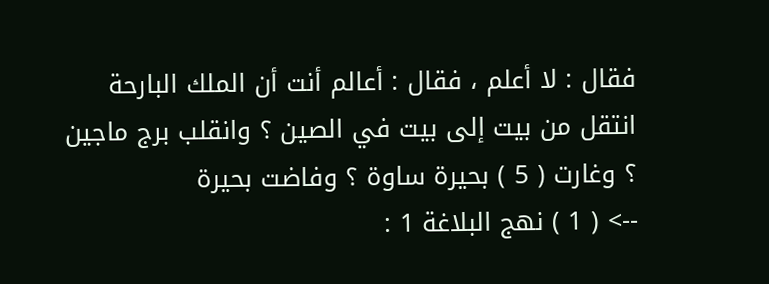فقال : لا أعلم ، فقال : أعالم أنت أن الملك البارحة انتقل من بيت إلى بيت في الصين ؟ وانقلب برج ماجين ؟ وغارت ( 5 ) بحيرة ساوة ؟ وفاضت بحيرة
--> ( 1 ) نهج البلاغة 1 :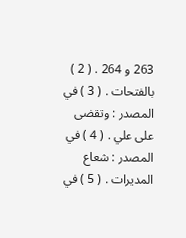263 و 264 . ( 2 ) بالفتحات . ( 3 ) في المصدر : وتقضى على علي . ( 4 ) في المصدر : شعاع المديرات . ( 5 ) في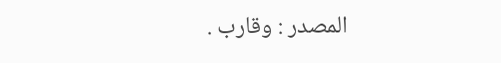المصدر : وقارب .